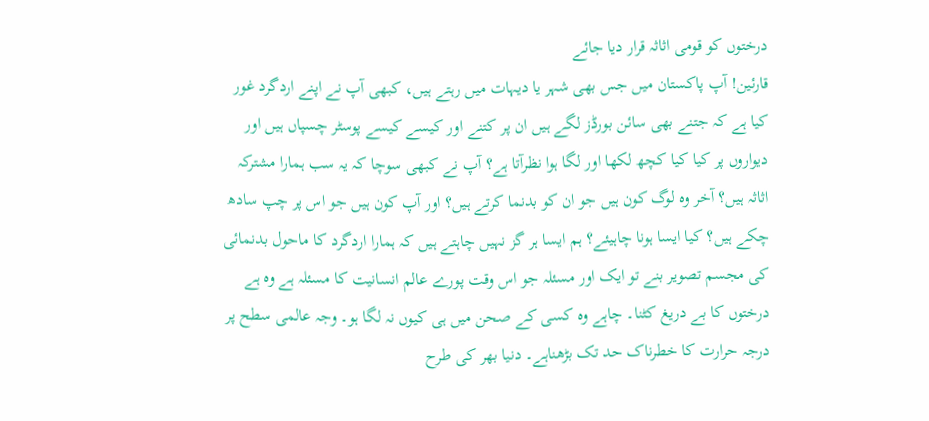درختوں کو قومی اثاثہ قرار دیا جائے
قارئین! آپ پاکستان میں جس بھی شہر یا دیہات میں رہتے ہیں، کبھی آپ نے اپنے اردگرد غور کیا ہے کہ جتنے بھی سائن بورڈز لگے ہیں ان پر کتنے اور کیسے کیسے پوسٹر چسپاں ہیں اور دیواروں پر کیا کیا کچھ لکھا اور لگا ہوا نظرآتا ہے؟ آپ نے کبھی سوچا کہ یہ سب ہمارا مشترکہ اثاثہ ہیں؟ آخر وہ لوگ کون ہیں جو ان کو بدنما کرتے ہیں؟ اور آپ کون ہیں جو اس پر چپ سادھ چکے ہیں؟ کیا ایسا ہونا چاہیئے؟ ہم ایسا ہر گز نہیں چاہتے ہیں کہ ہمارا اردگرد کا ماحول بدنمائی کی مجسم تصویر بنے تو ایک اور مسئلہ جو اس وقت پورے عالم انسانیت کا مسئلہ ہے وہ ہے درختوں کا بے دریغ کٹنا۔ چاہے وہ کسی کے صحن میں ہی کیوں نہ لگا ہو۔ وجہ عالمی سطح پر درجہ حرارت کا خطرناک حد تک بڑھناہے۔ دنیا بھر کی طرح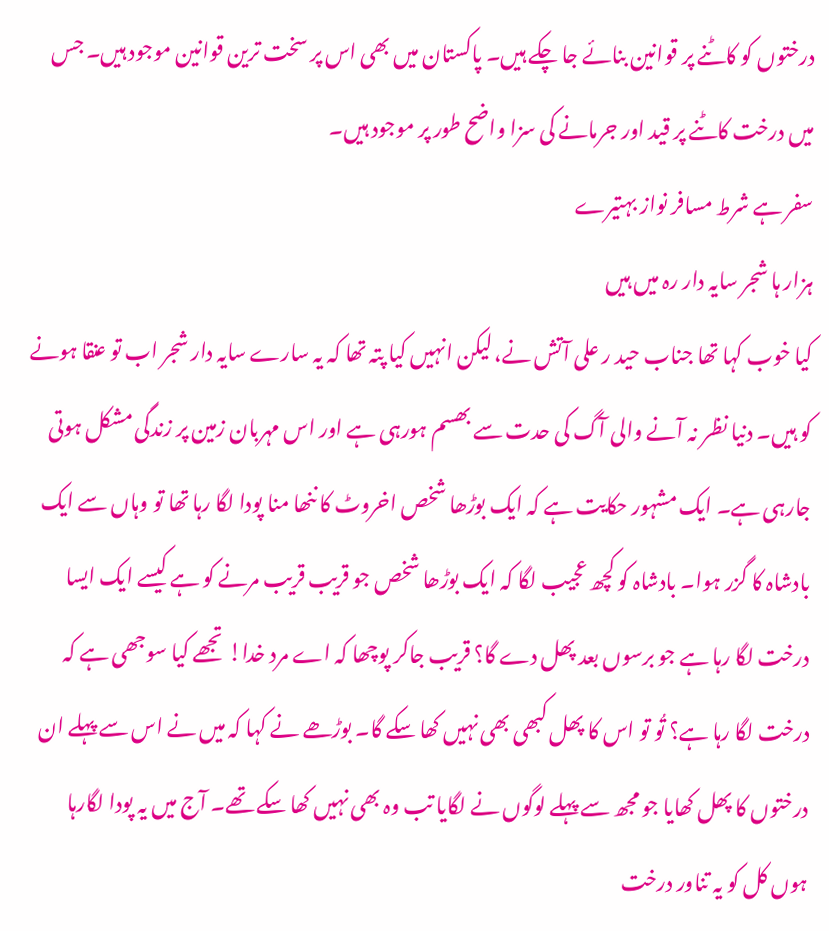درختوں کو کاٹنے پر قوانین بنائے جا چکے ہیں۔ پاکستان میں بھی اس پر سخت ترین قوانین موجود ہیں۔ جس میں درخت کاٹنے پر قید اور جرمانے کی سزا واضح طور پر موجود ہیں۔
سفر ہے شرط مسافر نواز بہتیرے
ہزار ہا شجر سایہ دار رہ میں ہیں
کیا خوب کہا تھا جناب حید ر علی آتش نے، لیکن انہیں کیا پتہ تھا کہ یہ سارے سایہ دار شجر اب تو عنقا ہونے کو ہیں۔ دنیا نظر نہ آنے والی آگ کی حدت سے بھسم ہورہی ہے اور اس مہربان زمین پر زندگی مشکل ہوتی جارہی ہے۔ ایک مشہور حکایت ہے کہ ایک بوڑھا شخص اخروٹ کا ننھا منا پودا لگا رہا تھا تو وہاں سے ایک بادشاہ کا گزر ہوا۔ بادشاہ کو کچھ عجیب لگا کہ ایک بوڑھا شخص جو قریب قریب مرنے کو ہے کیسے ایک ایسا درخت لگا رہا ہے جو برسوں بعد پھل دے گا؟ قریب جاکر پوچھا کہ اے مرد خدا! تجھے کیا سوجھی ہے کہ درخت لگا رہا ہے؟ تُو تو اس کا پھل کبھی بھی نہیں کھا سکے گا۔ بوڑھے نے کہا کہ میں نے اس سے پہلے ان درختوں کا پھل کھایا جو مجھ سے پہلے لوگوں نے لگایا تب وہ بھی نہیں کھا سکے تھے۔ آج میں یہ پودا لگارہا ہوں کل کو یہ تناور درخت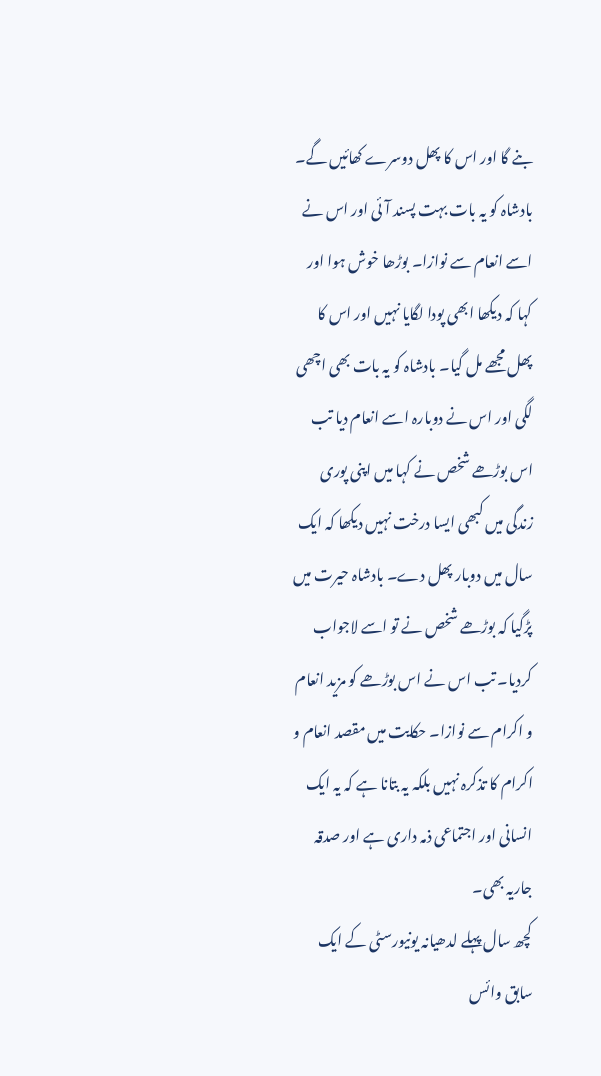بنے گا اور اس کا پھل دوسرے کھائیں گے۔ بادشاہ کو یہ بات بہت پسند آئی اور اس نے اسے انعام سے نوازا۔ بوڑھا خوش ہوا اور کہا کہ دیکھا ابھی پودا لگایا نہیں اور اس کا پھل مجھے مل گیا۔ بادشاہ کو یہ بات بھی اچھی لگی اور اس نے دوبارہ اسے انعام دیا تب اس بوڑھے شخص نے کہا میں اپنی پوری زندگی میں کبھی ایسا درخت نہیں دیکھا کہ ایک سال میں دوبار پھل دے۔ بادشاہ حیرت میں پڑگیا کہ بوڑھے شخص نے تو اسے لاجواب کردیا۔ تب اس نے اس بوڑھے کو مزید انعام و اکرام سے نوازا۔ حکایت میں مقصد انعام و اکرام کا تذکرہ نہیں بلکہ یہ بتانا ہے کہ یہ ایک انسانی اور اجتماعی ذمہ داری ہے اور صدقہ جاریہ بھی۔
کچھ سال پہلے لدھیانہ یونیورسٹی کے ایک سابق وائس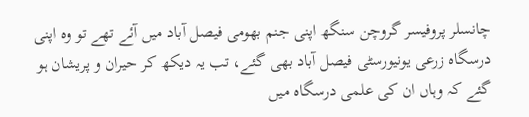چانسلر پروفیسر گروچن سنگھ اپنی جنم بھومی فیصل آباد میں آئے تھے تو وہ اپنی درسگاہ زرعی یونیورسٹی فیصل آباد بھی گئے، تب یہ دیکھ کر حیران و پریشان ہو گئے کہ وہاں ان کی علمی درسگاہ میں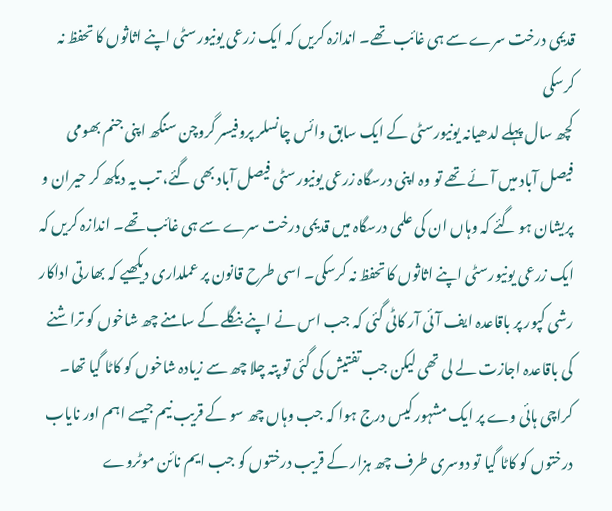قدیمی درخت سرے سے ہی غائب تھے۔ اندازہ کریں کہ ایک زرعی یونیورسٹی اپنے اثاثوں کا تحفظ نہ کرسکی
کچھ سال پہلے لدھیانہ یونیورسٹی کے ایک سابق وائس چانسلر پروفیسر گروچن سنگھ اپنی جنم بھومی فیصل آباد میں آئے تھے تو وہ اپنی درسگاہ زرعی یونیورسٹی فیصل آباد بھی گئے، تب یہ دیکھ کر حیران و پریشان ہو گئے کہ وہاں ان کی علمی درسگاہ میں قدیمی درخت سرے سے ہی غائب تھے۔ اندازہ کریں کہ ایک زرعی یونیورسٹی اپنے اثاثوں کا تحفظ نہ کرسکی۔ اسی طرح قانون پر عملداری دیکھیے کہ بھارتی اداکار رشی کپور پر باقاعدہ ایف آئی آر کاٹی گئی کہ جب اس نے اپنے بنگلے کے سامنے چھ شاخوں کو تراشنے کی باقاعدہ اجازت لے لی تھی لیکن جب تفتیش کی گئی تو پتہ چلا چھ سے زیادہ شاخوں کو کاٹا گیا تھا۔
کراچی ہائی وے پر ایک مشہور کیس درج ہوا کہ جب وہاں چھ سو کے قریب نیم جیسے اہم اور نایاب درختوں کو کاٹا گیا تو دوسری طرف چھ ہزار کے قریب درختوں کو جب ایم نائن موٹروے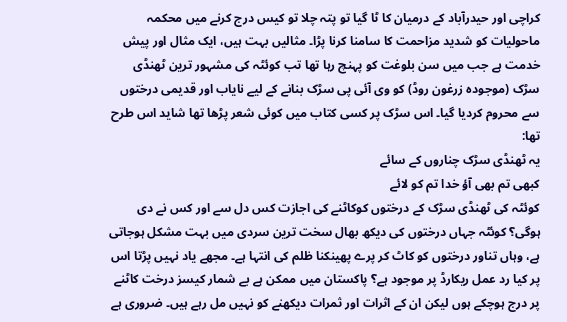کراچی اور حیدرآباد کے درمیان کا ٹا گیا تو پتہ چلا تو کیس درج کرنے میں محکمہ ماحولیات کو شدید مزاحمت کا سامنا کرنا پڑا۔ مثالیں بہت ہیں، ایک مثال اور پیش خدمت ہے جب میں سن بلوغت کو پہنچ رہا تھا تب کوئٹہ کی مشہور ترین ٹھنڈی سڑک (موجودہ زرغون روڈ) کو وی آئی پی سڑک بنانے کے لیے نایاب اور قدیمی درختوں سے محروم کردیا گیا۔ اس سڑک پر کسی کتاب میں کوئی شعر پڑھا تھا شاید اس طرح تھا:
یہ ٹھنڈی سڑک چناروں کے سائے
کبھی تم بھی آؤ خدا تم کو لائے
کوئٹہ کی ٹھنڈی سڑک کے درختوں کوکاٹنے کی اجازت کس دل سے اور کس نے دی ہوگی؟ کوئٹہ جہاں درختوں کی دیکھ بھال سخت ترین سردی میں بہت مشکل ہوجاتی ہے، وہاں تناور درختوں کو کاٹ کر پرے پھینکنا ظلم کی انتہا ہے۔ مجھے یاد نہیں پڑتا اس پر کیا رد عمل ریکارڈ پر موجود ہے؟ پاکستان میں ممکن ہے بے شمار کیسز درخت کاٹنے پر درج ہوچکے ہوں لیکن ان کے اثرات اور ثمرات دیکھنے کو نہیں مل رہے ہیں۔ ضروری ہے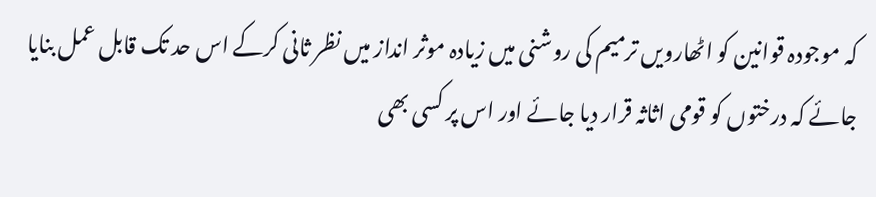کہ موجودہ قوانین کو اٹھارویں ترمیم کی روشنی میں زیادہ موثر انداز میں نظر ثانی کرکے اس حد تک قابل عمل بنایا جائے کہ درختوں کو قومی اثاثہ قرار دیا جائے اور اس پر کسی بھی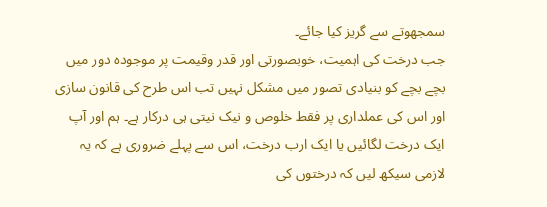سمجھوتے سے گریز کیا جائے۔
جب درخت کی اہمیت، خوبصورتی اور قدر وقیمت پر موجودہ دور میں بچے بچے کو بنیادی تصور میں مشکل نہیں تب اس طرح کی قانون سازی اور اس کی عملداری پر فقط خلوص و نیک نیتی ہی درکار ہے۔ ہم اور آپ ایک درخت لگائیں یا ایک ارب درخت، اس سے پہلے ضروری ہے کہ یہ لازمی سیکھ لیں کہ درختوں کی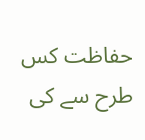حفاظت کس طرح سے کی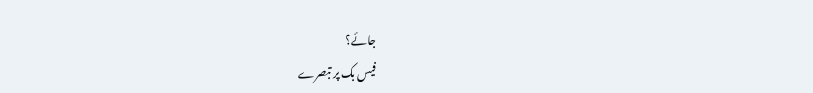جائے؟
فیس بک پر تبصرے